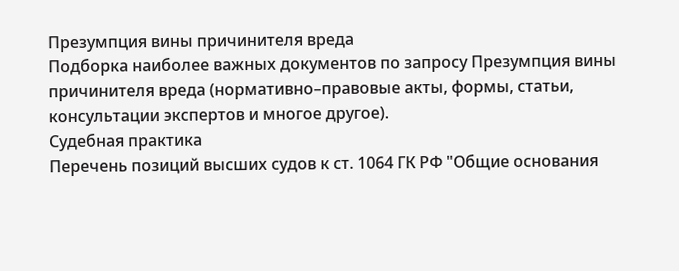Презумпция вины причинителя вреда
Подборка наиболее важных документов по запросу Презумпция вины причинителя вреда (нормативно–правовые акты, формы, статьи, консультации экспертов и многое другое).
Судебная практика
Перечень позиций высших судов к ст. 1064 ГК РФ "Общие основания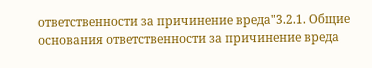ответственности за причинение вреда"3.2.1. Общие основания ответственности за причинение вреда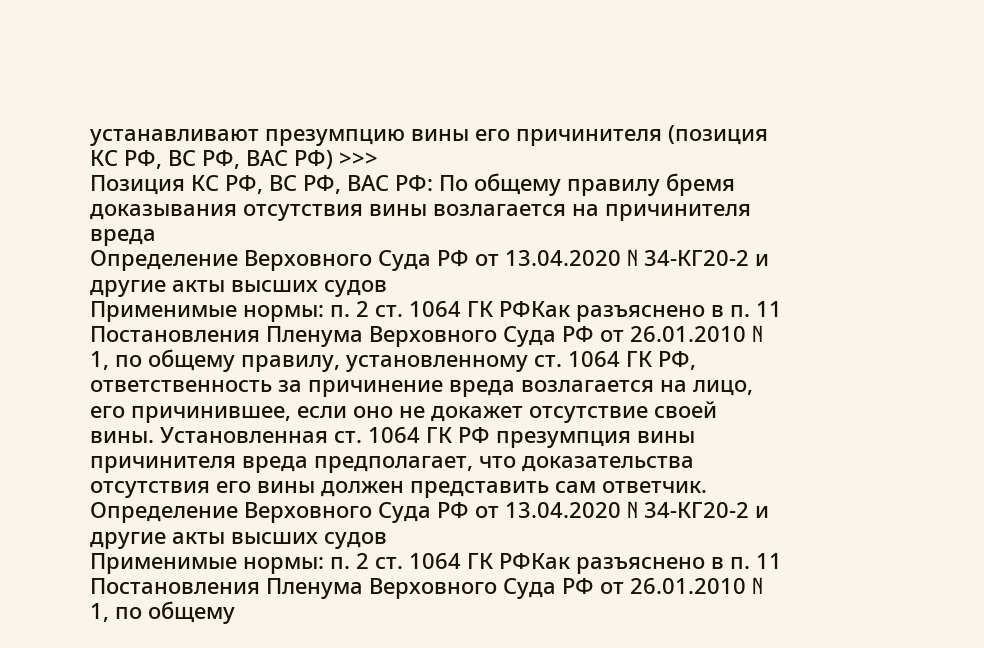устанавливают презумпцию вины его причинителя (позиция КС РФ, ВС РФ, ВАС РФ) >>>
Позиция КС РФ, ВС РФ, ВАС РФ: По общему правилу бремя доказывания отсутствия вины возлагается на причинителя вреда
Определение Верховного Суда РФ от 13.04.2020 N 34-КГ20-2 и другие акты высших судов
Применимые нормы: п. 2 ст. 1064 ГК РФКак разъяснено в п. 11 Постановления Пленума Верховного Суда РФ от 26.01.2010 N 1, по общему правилу, установленному ст. 1064 ГК РФ, ответственность за причинение вреда возлагается на лицо, его причинившее, если оно не докажет отсутствие своей вины. Установленная ст. 1064 ГК РФ презумпция вины причинителя вреда предполагает, что доказательства отсутствия его вины должен представить сам ответчик.
Определение Верховного Суда РФ от 13.04.2020 N 34-КГ20-2 и другие акты высших судов
Применимые нормы: п. 2 ст. 1064 ГК РФКак разъяснено в п. 11 Постановления Пленума Верховного Суда РФ от 26.01.2010 N 1, по общему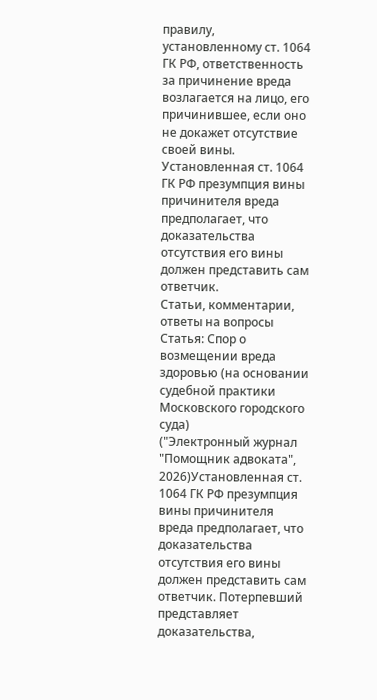правилу, установленному ст. 1064 ГК РФ, ответственность за причинение вреда возлагается на лицо, его причинившее, если оно не докажет отсутствие своей вины. Установленная ст. 1064 ГК РФ презумпция вины причинителя вреда предполагает, что доказательства отсутствия его вины должен представить сам ответчик.
Статьи, комментарии, ответы на вопросы
Статья: Спор о возмещении вреда здоровью (на основании судебной практики Московского городского суда)
("Электронный журнал "Помощник адвоката", 2026)Установленная ст. 1064 ГК РФ презумпция вины причинителя вреда предполагает, что доказательства отсутствия его вины должен представить сам ответчик. Потерпевший представляет доказательства,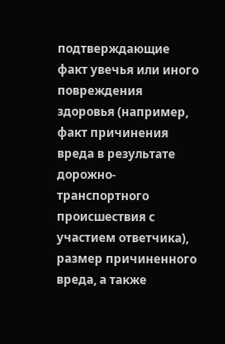подтверждающие факт увечья или иного повреждения здоровья (например, факт причинения вреда в результате дорожно-транспортного происшествия с участием ответчика), размер причиненного вреда, а также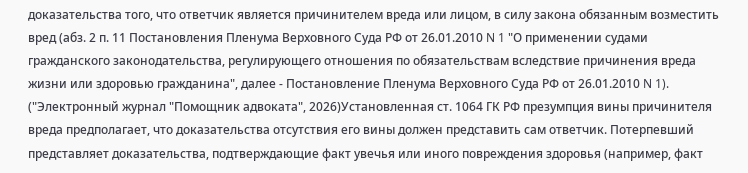доказательства того, что ответчик является причинителем вреда или лицом, в силу закона обязанным возместить вред (абз. 2 п. 11 Постановления Пленума Верховного Суда РФ от 26.01.2010 N 1 "О применении судами гражданского законодательства, регулирующего отношения по обязательствам вследствие причинения вреда жизни или здоровью гражданина", далее - Постановление Пленума Верховного Суда РФ от 26.01.2010 N 1).
("Электронный журнал "Помощник адвоката", 2026)Установленная ст. 1064 ГК РФ презумпция вины причинителя вреда предполагает, что доказательства отсутствия его вины должен представить сам ответчик. Потерпевший представляет доказательства, подтверждающие факт увечья или иного повреждения здоровья (например, факт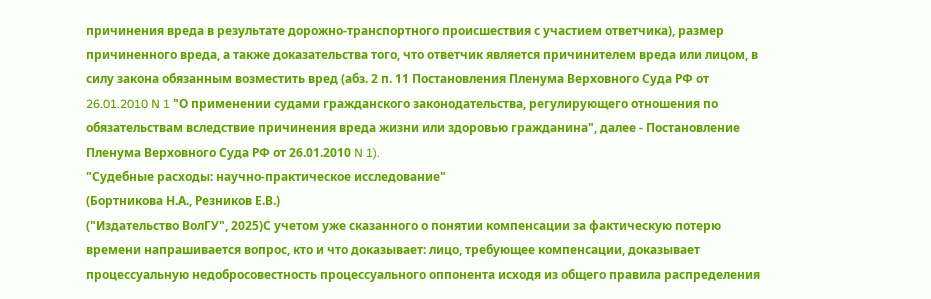причинения вреда в результате дорожно-транспортного происшествия с участием ответчика), размер причиненного вреда, а также доказательства того, что ответчик является причинителем вреда или лицом, в силу закона обязанным возместить вред (абз. 2 п. 11 Постановления Пленума Верховного Суда РФ от 26.01.2010 N 1 "О применении судами гражданского законодательства, регулирующего отношения по обязательствам вследствие причинения вреда жизни или здоровью гражданина", далее - Постановление Пленума Верховного Суда РФ от 26.01.2010 N 1).
"Судебные расходы: научно-практическое исследование"
(Бортникова Н.А., Резников Е.В.)
("Издательство ВолГУ", 2025)С учетом уже сказанного о понятии компенсации за фактическую потерю времени напрашивается вопрос, кто и что доказывает: лицо, требующее компенсации, доказывает процессуальную недобросовестность процессуального оппонента исходя из общего правила распределения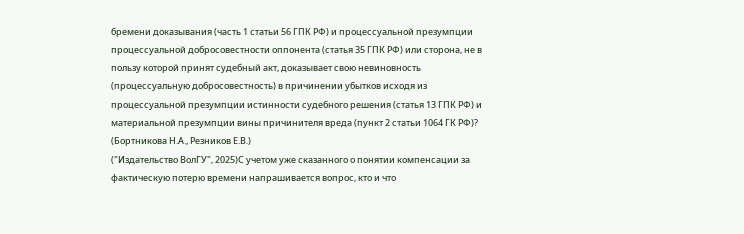бремени доказывания (часть 1 статьи 56 ГПК РФ) и процессуальной презумпции процессуальной добросовестности оппонента (статья 35 ГПК РФ) или сторона, не в пользу которой принят судебный акт, доказывает свою невиновность (процессуальную добросовестность) в причинении убытков исходя из процессуальной презумпции истинности судебного решения (статья 13 ГПК РФ) и материальной презумпции вины причинителя вреда (пункт 2 статьи 1064 ГК РФ)?
(Бортникова Н.А., Резников Е.В.)
("Издательство ВолГУ", 2025)С учетом уже сказанного о понятии компенсации за фактическую потерю времени напрашивается вопрос, кто и что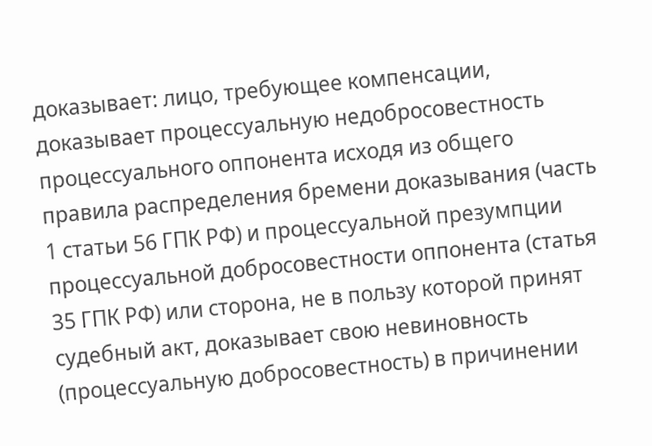доказывает: лицо, требующее компенсации, доказывает процессуальную недобросовестность процессуального оппонента исходя из общего правила распределения бремени доказывания (часть 1 статьи 56 ГПК РФ) и процессуальной презумпции процессуальной добросовестности оппонента (статья 35 ГПК РФ) или сторона, не в пользу которой принят судебный акт, доказывает свою невиновность (процессуальную добросовестность) в причинении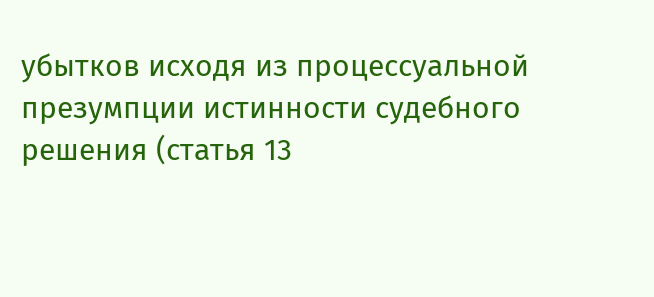убытков исходя из процессуальной презумпции истинности судебного решения (статья 13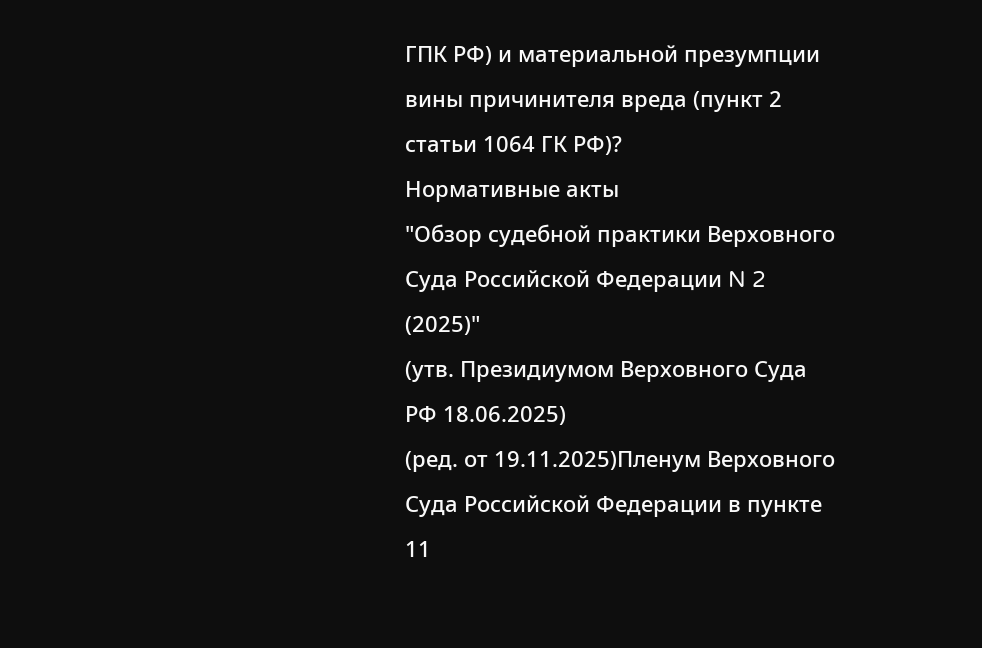ГПК РФ) и материальной презумпции вины причинителя вреда (пункт 2 статьи 1064 ГК РФ)?
Нормативные акты
"Обзор судебной практики Верховного Суда Российской Федерации N 2 (2025)"
(утв. Президиумом Верховного Суда РФ 18.06.2025)
(ред. от 19.11.2025)Пленум Верховного Суда Российской Федерации в пункте 11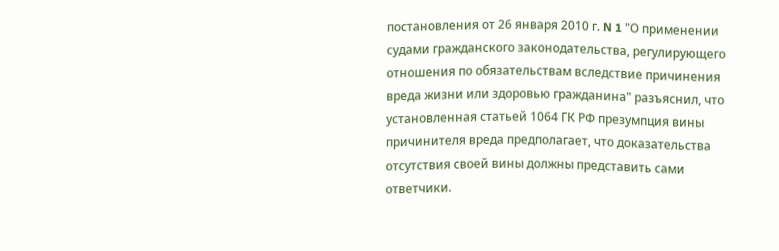постановления от 26 января 2010 г. N 1 "О применении судами гражданского законодательства, регулирующего отношения по обязательствам вследствие причинения вреда жизни или здоровью гражданина" разъяснил, что установленная статьей 1064 ГК РФ презумпция вины причинителя вреда предполагает, что доказательства отсутствия своей вины должны представить сами ответчики.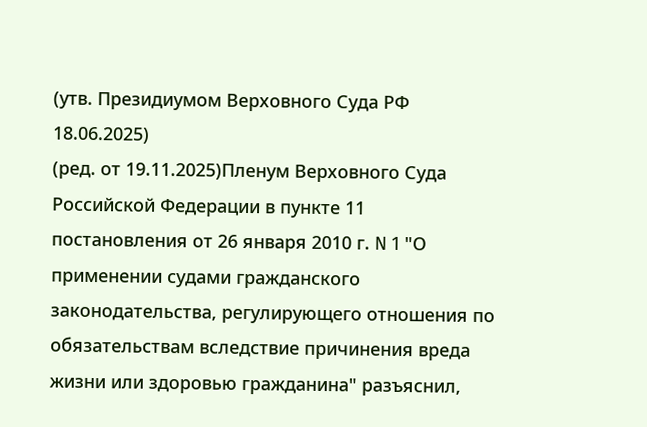(утв. Президиумом Верховного Суда РФ 18.06.2025)
(ред. от 19.11.2025)Пленум Верховного Суда Российской Федерации в пункте 11 постановления от 26 января 2010 г. N 1 "О применении судами гражданского законодательства, регулирующего отношения по обязательствам вследствие причинения вреда жизни или здоровью гражданина" разъяснил,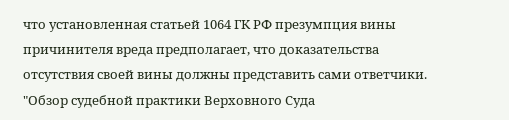что установленная статьей 1064 ГК РФ презумпция вины причинителя вреда предполагает, что доказательства отсутствия своей вины должны представить сами ответчики.
"Обзор судебной практики Верховного Суда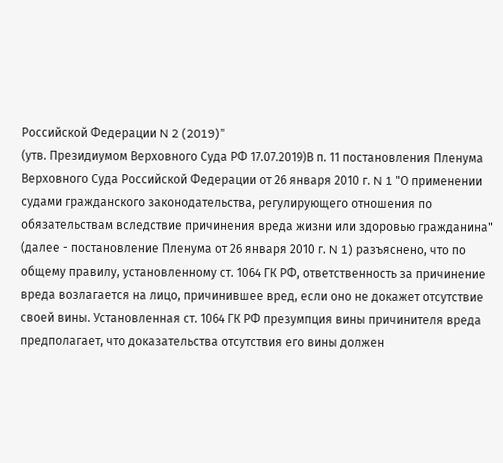Российской Федерации N 2 (2019)"
(утв. Президиумом Верховного Суда РФ 17.07.2019)В п. 11 постановления Пленума Верховного Суда Российской Федерации от 26 января 2010 г. N 1 "О применении судами гражданского законодательства, регулирующего отношения по обязательствам вследствие причинения вреда жизни или здоровью гражданина" (далее - постановление Пленума от 26 января 2010 г. N 1) разъяснено, что по общему правилу, установленному ст. 1064 ГК РФ, ответственность за причинение вреда возлагается на лицо, причинившее вред, если оно не докажет отсутствие своей вины. Установленная ст. 1064 ГК РФ презумпция вины причинителя вреда предполагает, что доказательства отсутствия его вины должен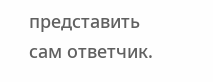представить сам ответчик.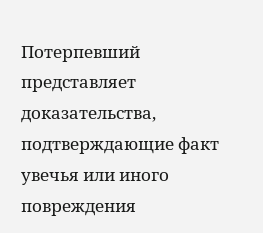Потерпевший представляет доказательства, подтверждающие факт увечья или иного повреждения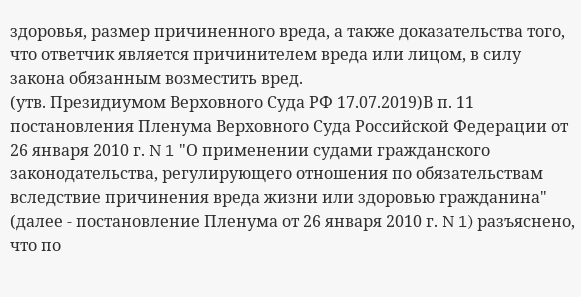здоровья, размер причиненного вреда, а также доказательства того, что ответчик является причинителем вреда или лицом, в силу закона обязанным возместить вред.
(утв. Президиумом Верховного Суда РФ 17.07.2019)В п. 11 постановления Пленума Верховного Суда Российской Федерации от 26 января 2010 г. N 1 "О применении судами гражданского законодательства, регулирующего отношения по обязательствам вследствие причинения вреда жизни или здоровью гражданина" (далее - постановление Пленума от 26 января 2010 г. N 1) разъяснено, что по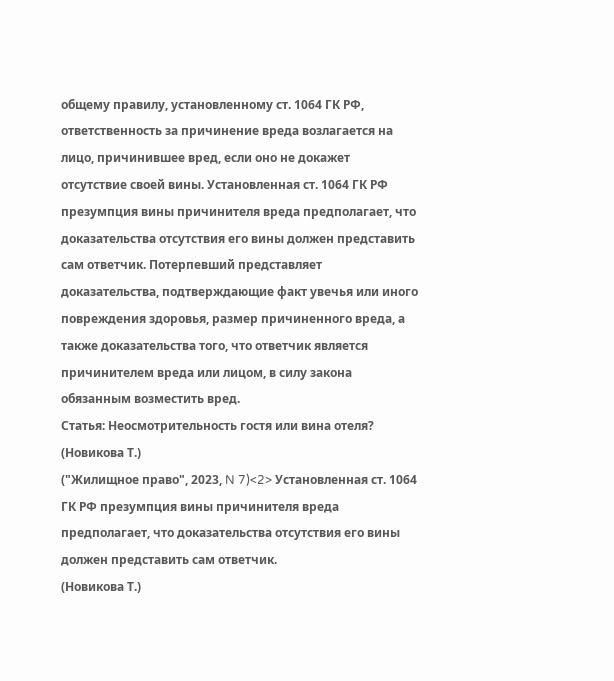общему правилу, установленному ст. 1064 ГК РФ, ответственность за причинение вреда возлагается на лицо, причинившее вред, если оно не докажет отсутствие своей вины. Установленная ст. 1064 ГК РФ презумпция вины причинителя вреда предполагает, что доказательства отсутствия его вины должен представить сам ответчик. Потерпевший представляет доказательства, подтверждающие факт увечья или иного повреждения здоровья, размер причиненного вреда, а также доказательства того, что ответчик является причинителем вреда или лицом, в силу закона обязанным возместить вред.
Статья: Неосмотрительность гостя или вина отеля?
(Новикова Т.)
("Жилищное право", 2023, N 7)<2> Установленная ст. 1064 ГК РФ презумпция вины причинителя вреда предполагает, что доказательства отсутствия его вины должен представить сам ответчик.
(Новикова Т.)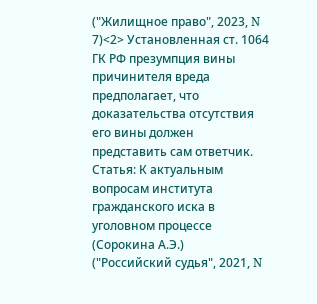("Жилищное право", 2023, N 7)<2> Установленная ст. 1064 ГК РФ презумпция вины причинителя вреда предполагает, что доказательства отсутствия его вины должен представить сам ответчик.
Статья: К актуальным вопросам института гражданского иска в уголовном процессе
(Сорокина А.Э.)
("Российский судья", 2021, N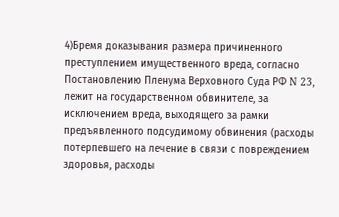4)Бремя доказывания размера причиненного преступлением имущественного вреда, согласно Постановлению Пленума Верховного Суда РФ N 23, лежит на государственном обвинителе, за исключением вреда, выходящего за рамки предъявленного подсудимому обвинения (расходы потерпевшего на лечение в связи с повреждением здоровья, расходы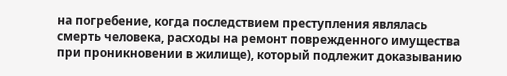на погребение, когда последствием преступления являлась смерть человека, расходы на ремонт поврежденного имущества при проникновении в жилище), который подлежит доказыванию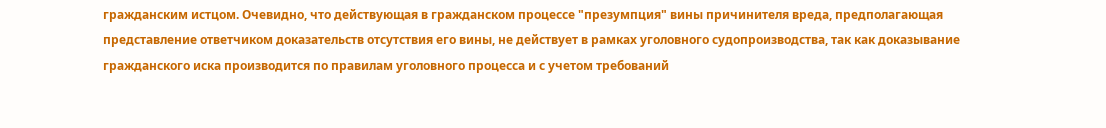гражданским истцом. Очевидно, что действующая в гражданском процессе "презумпция" вины причинителя вреда, предполагающая представление ответчиком доказательств отсутствия его вины, не действует в рамках уголовного судопроизводства, так как доказывание гражданского иска производится по правилам уголовного процесса и с учетом требований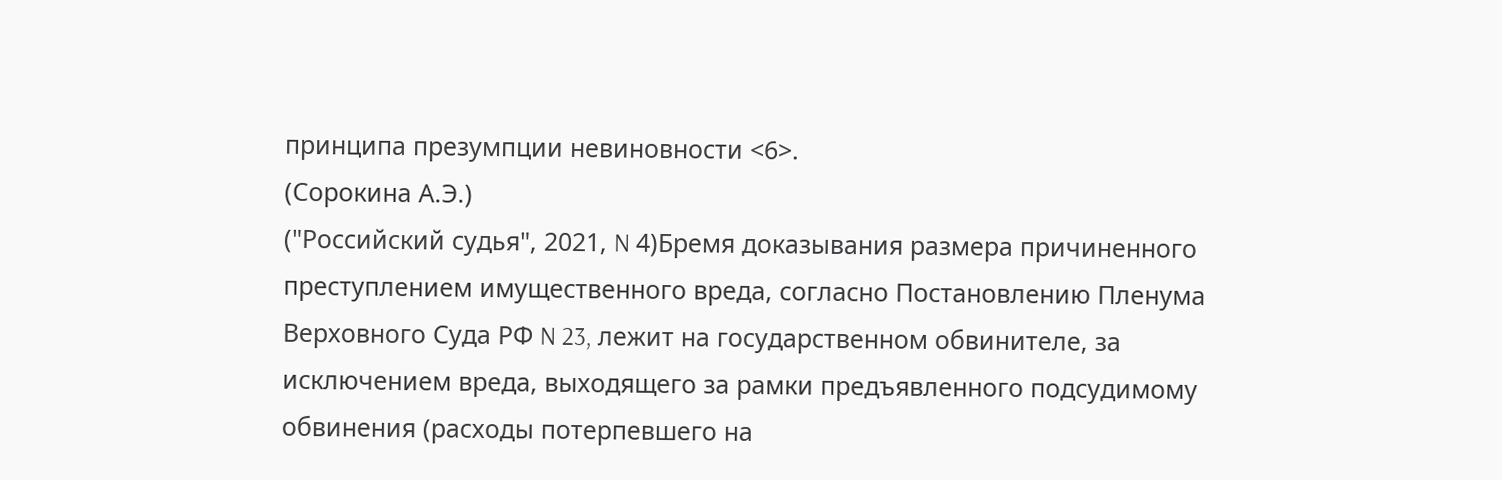принципа презумпции невиновности <6>.
(Сорокина А.Э.)
("Российский судья", 2021, N 4)Бремя доказывания размера причиненного преступлением имущественного вреда, согласно Постановлению Пленума Верховного Суда РФ N 23, лежит на государственном обвинителе, за исключением вреда, выходящего за рамки предъявленного подсудимому обвинения (расходы потерпевшего на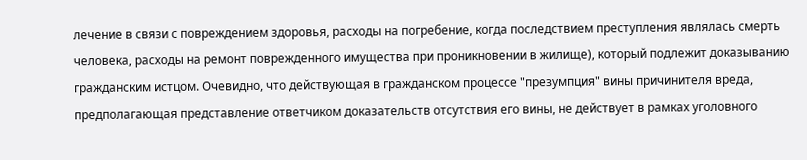лечение в связи с повреждением здоровья, расходы на погребение, когда последствием преступления являлась смерть человека, расходы на ремонт поврежденного имущества при проникновении в жилище), который подлежит доказыванию гражданским истцом. Очевидно, что действующая в гражданском процессе "презумпция" вины причинителя вреда, предполагающая представление ответчиком доказательств отсутствия его вины, не действует в рамках уголовного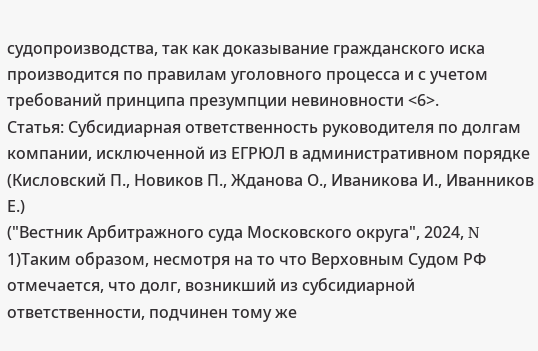судопроизводства, так как доказывание гражданского иска производится по правилам уголовного процесса и с учетом требований принципа презумпции невиновности <6>.
Статья: Субсидиарная ответственность руководителя по долгам компании, исключенной из ЕГРЮЛ в административном порядке
(Кисловский П., Новиков П., Жданова О., Иваникова И., Иванников Е.)
("Вестник Арбитражного суда Московского округа", 2024, N 1)Таким образом, несмотря на то что Верховным Судом РФ отмечается, что долг, возникший из субсидиарной ответственности, подчинен тому же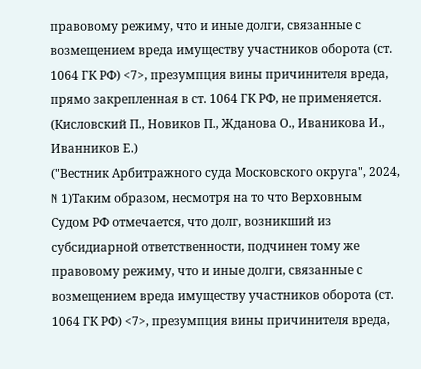правовому режиму, что и иные долги, связанные с возмещением вреда имуществу участников оборота (ст. 1064 ГК РФ) <7>, презумпция вины причинителя вреда, прямо закрепленная в ст. 1064 ГК РФ, не применяется.
(Кисловский П., Новиков П., Жданова О., Иваникова И., Иванников Е.)
("Вестник Арбитражного суда Московского округа", 2024, N 1)Таким образом, несмотря на то что Верховным Судом РФ отмечается, что долг, возникший из субсидиарной ответственности, подчинен тому же правовому режиму, что и иные долги, связанные с возмещением вреда имуществу участников оборота (ст. 1064 ГК РФ) <7>, презумпция вины причинителя вреда,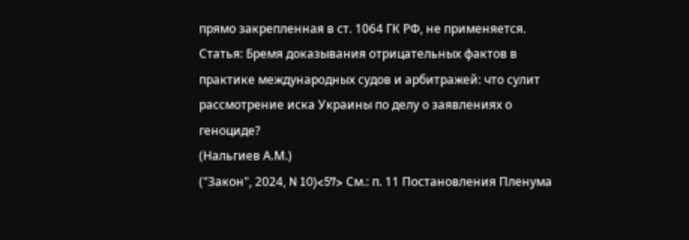прямо закрепленная в ст. 1064 ГК РФ, не применяется.
Статья: Бремя доказывания отрицательных фактов в практике международных судов и арбитражей: что сулит рассмотрение иска Украины по делу о заявлениях о геноциде?
(Нальгиев А.М.)
("Закон", 2024, N 10)<57> См.: п. 11 Постановления Пленума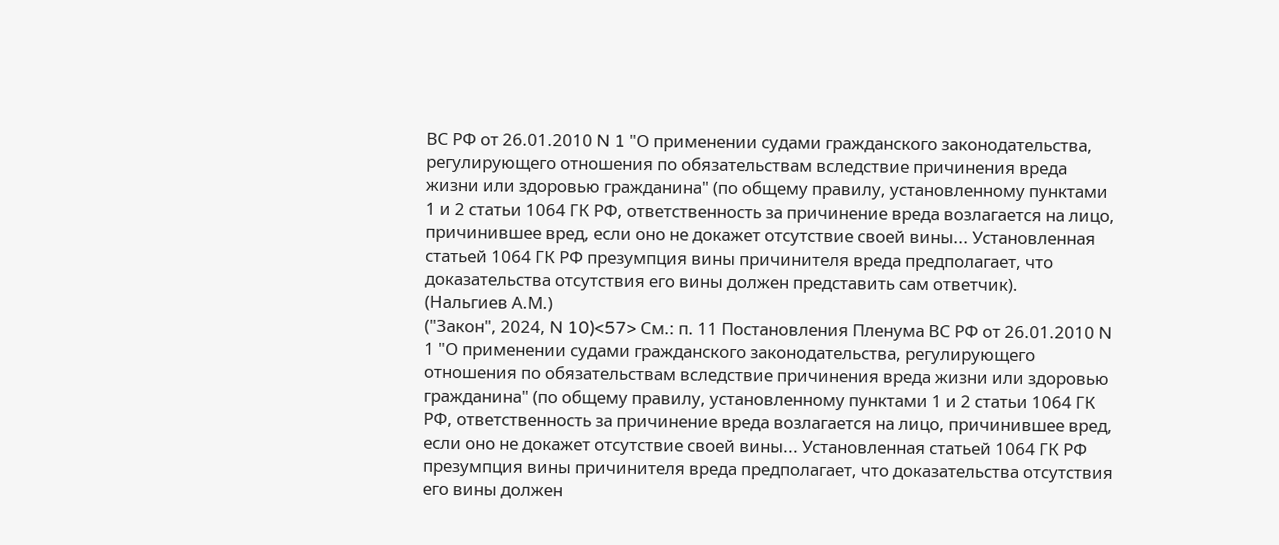ВС РФ от 26.01.2010 N 1 "О применении судами гражданского законодательства, регулирующего отношения по обязательствам вследствие причинения вреда жизни или здоровью гражданина" (по общему правилу, установленному пунктами 1 и 2 статьи 1064 ГК РФ, ответственность за причинение вреда возлагается на лицо, причинившее вред, если оно не докажет отсутствие своей вины... Установленная статьей 1064 ГК РФ презумпция вины причинителя вреда предполагает, что доказательства отсутствия его вины должен представить сам ответчик).
(Нальгиев А.М.)
("Закон", 2024, N 10)<57> См.: п. 11 Постановления Пленума ВС РФ от 26.01.2010 N 1 "О применении судами гражданского законодательства, регулирующего отношения по обязательствам вследствие причинения вреда жизни или здоровью гражданина" (по общему правилу, установленному пунктами 1 и 2 статьи 1064 ГК РФ, ответственность за причинение вреда возлагается на лицо, причинившее вред, если оно не докажет отсутствие своей вины... Установленная статьей 1064 ГК РФ презумпция вины причинителя вреда предполагает, что доказательства отсутствия его вины должен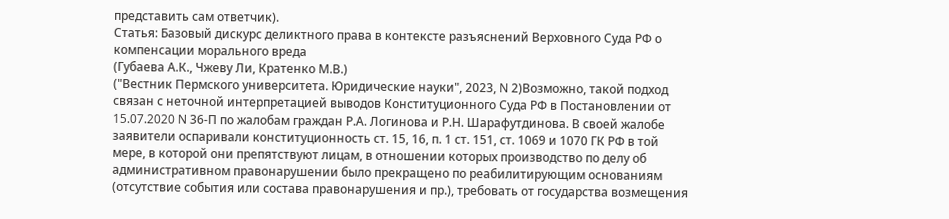представить сам ответчик).
Статья: Базовый дискурс деликтного права в контексте разъяснений Верховного Суда РФ о компенсации морального вреда
(Губаева А.К., Чжеву Ли, Кратенко М.В.)
("Вестник Пермского университета. Юридические науки", 2023, N 2)Возможно, такой подход связан с неточной интерпретацией выводов Конституционного Суда РФ в Постановлении от 15.07.2020 N 36-П по жалобам граждан Р.А. Логинова и Р.Н. Шарафутдинова. В своей жалобе заявители оспаривали конституционность ст. 15, 16, п. 1 ст. 151, ст. 1069 и 1070 ГК РФ в той мере, в которой они препятствуют лицам, в отношении которых производство по делу об административном правонарушении было прекращено по реабилитирующим основаниям (отсутствие события или состава правонарушения и пр.), требовать от государства возмещения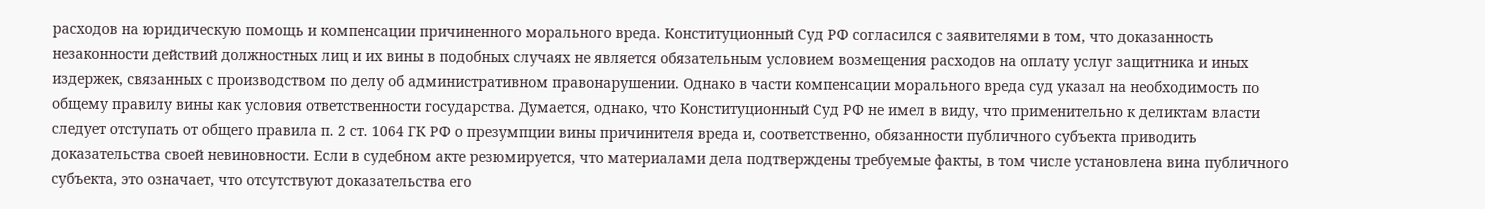расходов на юридическую помощь и компенсации причиненного морального вреда. Конституционный Суд РФ согласился с заявителями в том, что доказанность незаконности действий должностных лиц и их вины в подобных случаях не является обязательным условием возмещения расходов на оплату услуг защитника и иных издержек, связанных с производством по делу об административном правонарушении. Однако в части компенсации морального вреда суд указал на необходимость по общему правилу вины как условия ответственности государства. Думается, однако, что Конституционный Суд РФ не имел в виду, что применительно к деликтам власти следует отступать от общего правила п. 2 ст. 1064 ГК РФ о презумпции вины причинителя вреда и, соответственно, обязанности публичного субъекта приводить доказательства своей невиновности. Если в судебном акте резюмируется, что материалами дела подтверждены требуемые факты, в том числе установлена вина публичного субъекта, это означает, что отсутствуют доказательства его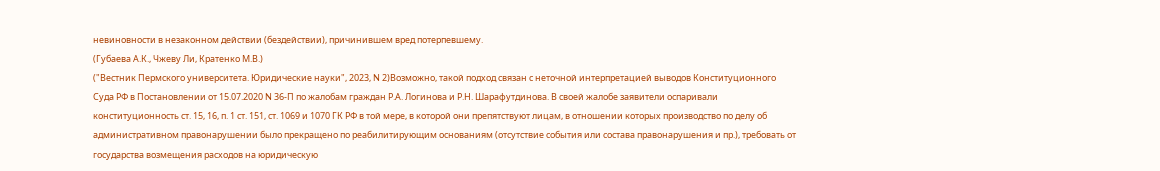невиновности в незаконном действии (бездействии), причинившем вред потерпевшему.
(Губаева А.К., Чжеву Ли, Кратенко М.В.)
("Вестник Пермского университета. Юридические науки", 2023, N 2)Возможно, такой подход связан с неточной интерпретацией выводов Конституционного Суда РФ в Постановлении от 15.07.2020 N 36-П по жалобам граждан Р.А. Логинова и Р.Н. Шарафутдинова. В своей жалобе заявители оспаривали конституционность ст. 15, 16, п. 1 ст. 151, ст. 1069 и 1070 ГК РФ в той мере, в которой они препятствуют лицам, в отношении которых производство по делу об административном правонарушении было прекращено по реабилитирующим основаниям (отсутствие события или состава правонарушения и пр.), требовать от государства возмещения расходов на юридическую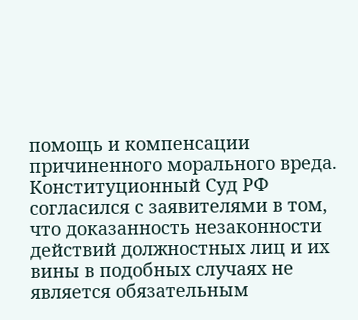помощь и компенсации причиненного морального вреда. Конституционный Суд РФ согласился с заявителями в том, что доказанность незаконности действий должностных лиц и их вины в подобных случаях не является обязательным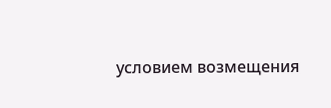условием возмещения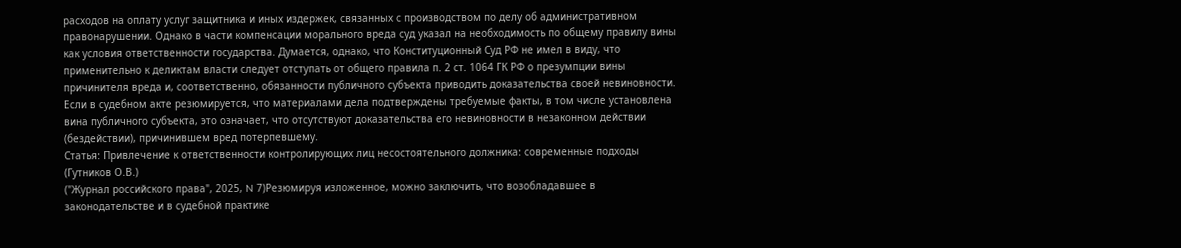расходов на оплату услуг защитника и иных издержек, связанных с производством по делу об административном правонарушении. Однако в части компенсации морального вреда суд указал на необходимость по общему правилу вины как условия ответственности государства. Думается, однако, что Конституционный Суд РФ не имел в виду, что применительно к деликтам власти следует отступать от общего правила п. 2 ст. 1064 ГК РФ о презумпции вины причинителя вреда и, соответственно, обязанности публичного субъекта приводить доказательства своей невиновности. Если в судебном акте резюмируется, что материалами дела подтверждены требуемые факты, в том числе установлена вина публичного субъекта, это означает, что отсутствуют доказательства его невиновности в незаконном действии (бездействии), причинившем вред потерпевшему.
Статья: Привлечение к ответственности контролирующих лиц несостоятельного должника: современные подходы
(Гутников О.В.)
("Журнал российского права", 2025, N 7)Резюмируя изложенное, можно заключить, что возобладавшее в законодательстве и в судебной практике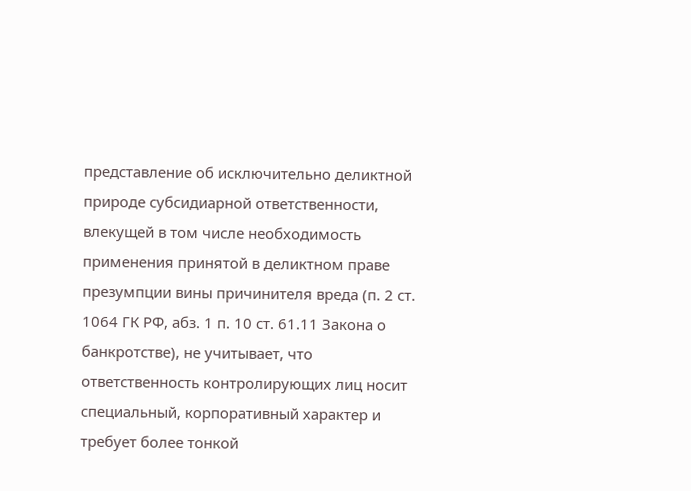представление об исключительно деликтной природе субсидиарной ответственности, влекущей в том числе необходимость применения принятой в деликтном праве презумпции вины причинителя вреда (п. 2 ст. 1064 ГК РФ, абз. 1 п. 10 ст. 61.11 Закона о банкротстве), не учитывает, что ответственность контролирующих лиц носит специальный, корпоративный характер и требует более тонкой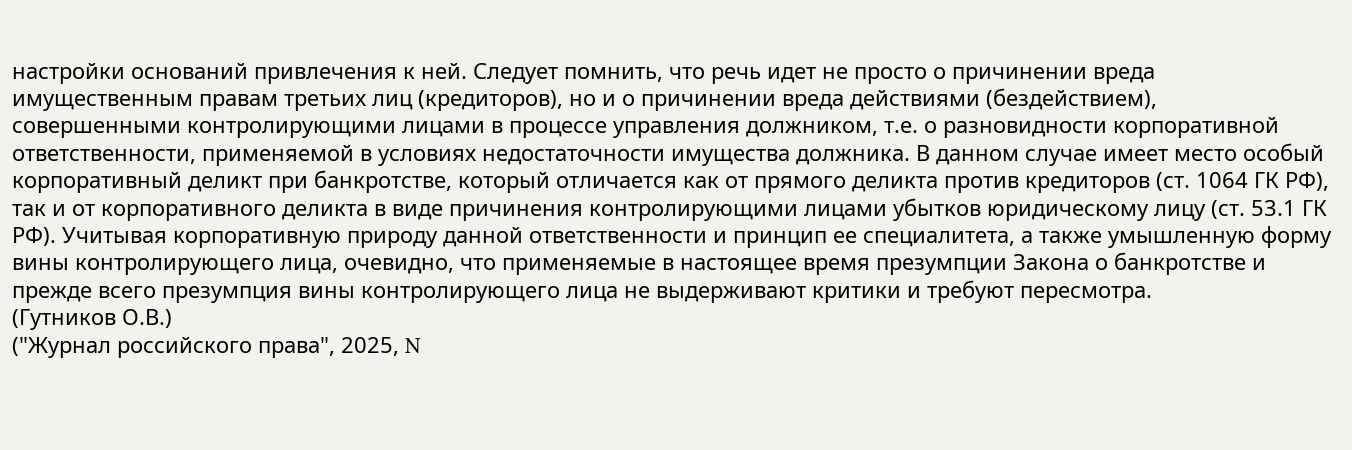настройки оснований привлечения к ней. Следует помнить, что речь идет не просто о причинении вреда имущественным правам третьих лиц (кредиторов), но и о причинении вреда действиями (бездействием), совершенными контролирующими лицами в процессе управления должником, т.е. о разновидности корпоративной ответственности, применяемой в условиях недостаточности имущества должника. В данном случае имеет место особый корпоративный деликт при банкротстве, который отличается как от прямого деликта против кредиторов (ст. 1064 ГК РФ), так и от корпоративного деликта в виде причинения контролирующими лицами убытков юридическому лицу (ст. 53.1 ГК РФ). Учитывая корпоративную природу данной ответственности и принцип ее специалитета, а также умышленную форму вины контролирующего лица, очевидно, что применяемые в настоящее время презумпции Закона о банкротстве и прежде всего презумпция вины контролирующего лица не выдерживают критики и требуют пересмотра.
(Гутников О.В.)
("Журнал российского права", 2025, N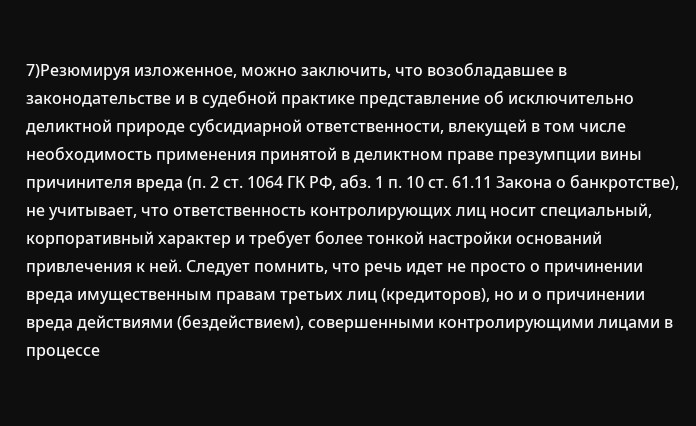7)Резюмируя изложенное, можно заключить, что возобладавшее в законодательстве и в судебной практике представление об исключительно деликтной природе субсидиарной ответственности, влекущей в том числе необходимость применения принятой в деликтном праве презумпции вины причинителя вреда (п. 2 ст. 1064 ГК РФ, абз. 1 п. 10 ст. 61.11 Закона о банкротстве), не учитывает, что ответственность контролирующих лиц носит специальный, корпоративный характер и требует более тонкой настройки оснований привлечения к ней. Следует помнить, что речь идет не просто о причинении вреда имущественным правам третьих лиц (кредиторов), но и о причинении вреда действиями (бездействием), совершенными контролирующими лицами в процессе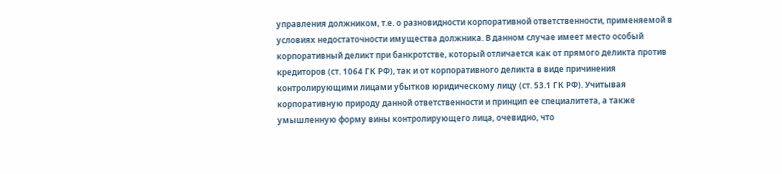управления должником, т.е. о разновидности корпоративной ответственности, применяемой в условиях недостаточности имущества должника. В данном случае имеет место особый корпоративный деликт при банкротстве, который отличается как от прямого деликта против кредиторов (ст. 1064 ГК РФ), так и от корпоративного деликта в виде причинения контролирующими лицами убытков юридическому лицу (ст. 53.1 ГК РФ). Учитывая корпоративную природу данной ответственности и принцип ее специалитета, а также умышленную форму вины контролирующего лица, очевидно, что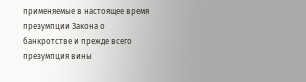применяемые в настоящее время презумпции Закона о банкротстве и прежде всего презумпция вины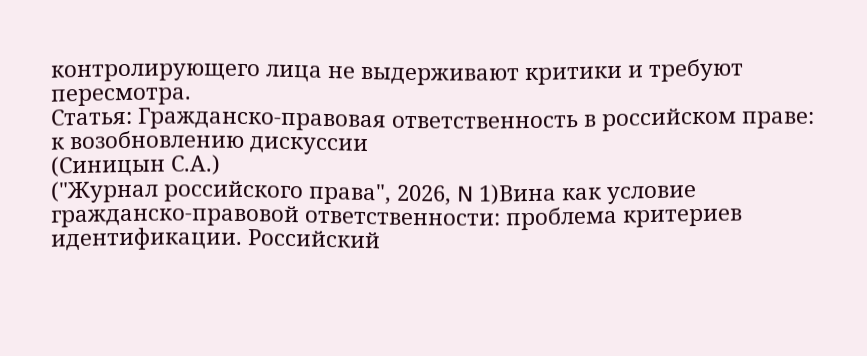контролирующего лица не выдерживают критики и требуют пересмотра.
Статья: Гражданско-правовая ответственность в российском праве: к возобновлению дискуссии
(Синицын С.А.)
("Журнал российского права", 2026, N 1)Вина как условие гражданско-правовой ответственности: проблема критериев идентификации. Российский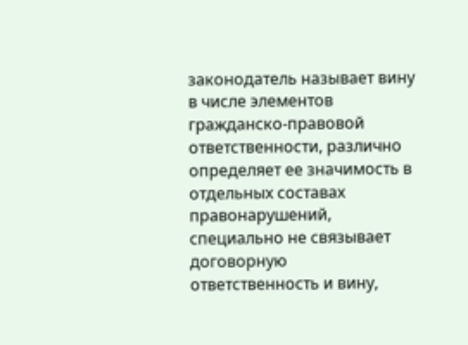законодатель называет вину в числе элементов гражданско-правовой ответственности, различно определяет ее значимость в отдельных составах правонарушений, специально не связывает договорную ответственность и вину,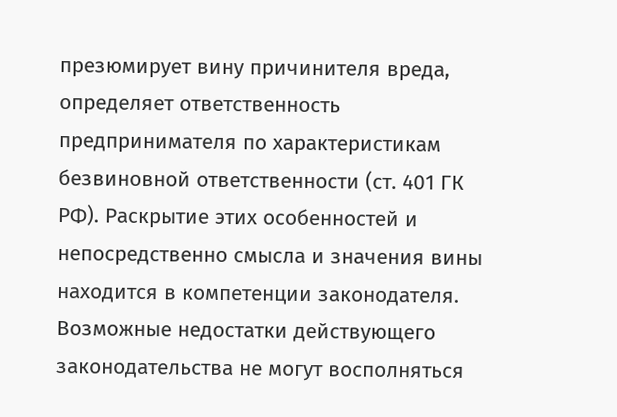презюмирует вину причинителя вреда, определяет ответственность предпринимателя по характеристикам безвиновной ответственности (ст. 401 ГК РФ). Раскрытие этих особенностей и непосредственно смысла и значения вины находится в компетенции законодателя. Возможные недостатки действующего законодательства не могут восполняться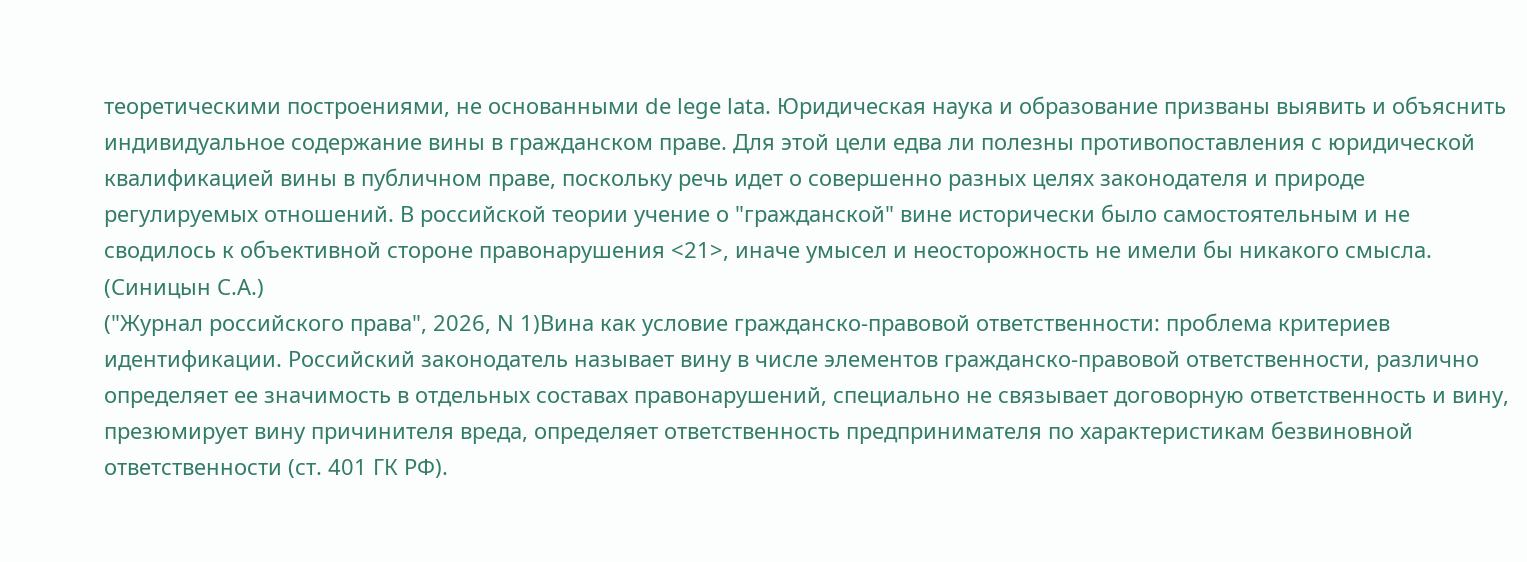теоретическими построениями, не основанными de lege lata. Юридическая наука и образование призваны выявить и объяснить индивидуальное содержание вины в гражданском праве. Для этой цели едва ли полезны противопоставления с юридической квалификацией вины в публичном праве, поскольку речь идет о совершенно разных целях законодателя и природе регулируемых отношений. В российской теории учение о "гражданской" вине исторически было самостоятельным и не сводилось к объективной стороне правонарушения <21>, иначе умысел и неосторожность не имели бы никакого смысла.
(Синицын С.А.)
("Журнал российского права", 2026, N 1)Вина как условие гражданско-правовой ответственности: проблема критериев идентификации. Российский законодатель называет вину в числе элементов гражданско-правовой ответственности, различно определяет ее значимость в отдельных составах правонарушений, специально не связывает договорную ответственность и вину, презюмирует вину причинителя вреда, определяет ответственность предпринимателя по характеристикам безвиновной ответственности (ст. 401 ГК РФ).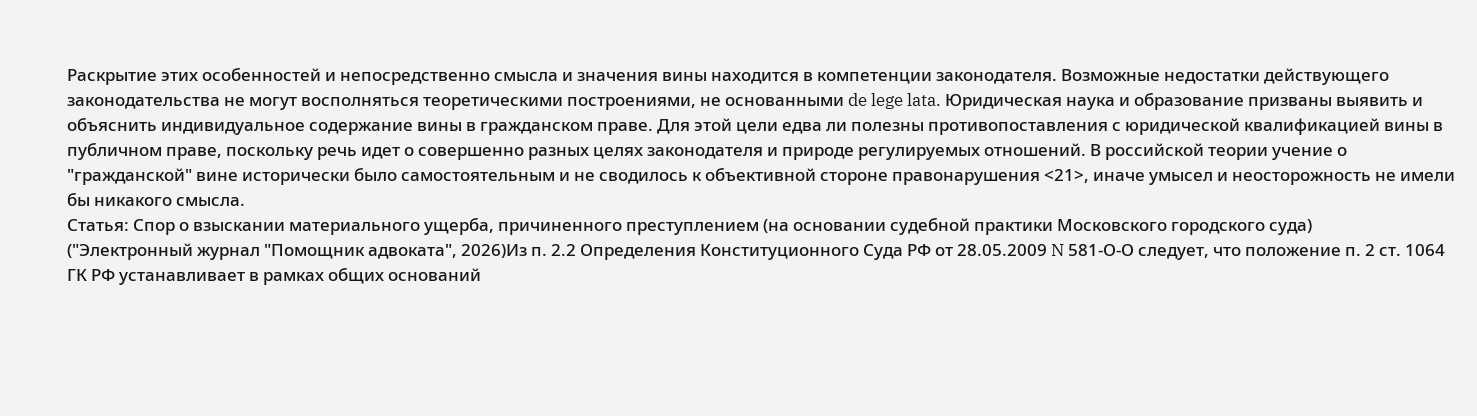Раскрытие этих особенностей и непосредственно смысла и значения вины находится в компетенции законодателя. Возможные недостатки действующего законодательства не могут восполняться теоретическими построениями, не основанными de lege lata. Юридическая наука и образование призваны выявить и объяснить индивидуальное содержание вины в гражданском праве. Для этой цели едва ли полезны противопоставления с юридической квалификацией вины в публичном праве, поскольку речь идет о совершенно разных целях законодателя и природе регулируемых отношений. В российской теории учение о "гражданской" вине исторически было самостоятельным и не сводилось к объективной стороне правонарушения <21>, иначе умысел и неосторожность не имели бы никакого смысла.
Статья: Спор о взыскании материального ущерба, причиненного преступлением (на основании судебной практики Московского городского суда)
("Электронный журнал "Помощник адвоката", 2026)Из п. 2.2 Определения Конституционного Суда РФ от 28.05.2009 N 581-О-О следует, что положение п. 2 ст. 1064 ГК РФ устанавливает в рамках общих оснований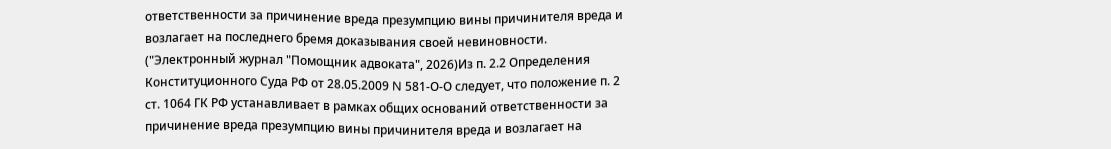ответственности за причинение вреда презумпцию вины причинителя вреда и возлагает на последнего бремя доказывания своей невиновности.
("Электронный журнал "Помощник адвоката", 2026)Из п. 2.2 Определения Конституционного Суда РФ от 28.05.2009 N 581-О-О следует, что положение п. 2 ст. 1064 ГК РФ устанавливает в рамках общих оснований ответственности за причинение вреда презумпцию вины причинителя вреда и возлагает на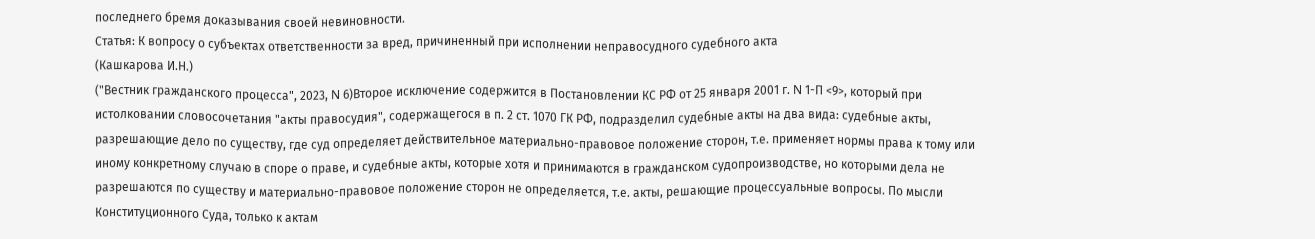последнего бремя доказывания своей невиновности.
Статья: К вопросу о субъектах ответственности за вред, причиненный при исполнении неправосудного судебного акта
(Кашкарова И.Н.)
("Вестник гражданского процесса", 2023, N 6)Второе исключение содержится в Постановлении КС РФ от 25 января 2001 г. N 1-П <9>, который при истолковании словосочетания "акты правосудия", содержащегося в п. 2 ст. 1070 ГК РФ, подразделил судебные акты на два вида: судебные акты, разрешающие дело по существу, где суд определяет действительное материально-правовое положение сторон, т.е. применяет нормы права к тому или иному конкретному случаю в споре о праве, и судебные акты, которые хотя и принимаются в гражданском судопроизводстве, но которыми дела не разрешаются по существу и материально-правовое положение сторон не определяется, т.е. акты, решающие процессуальные вопросы. По мысли Конституционного Суда, только к актам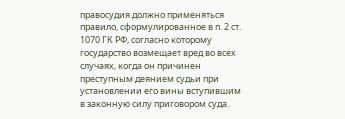правосудия должно применяться правило, сформулированное в п. 2 ст. 1070 ГК РФ, согласно которому государство возмещает вред во всех случаях, когда он причинен преступным деянием судьи при установлении его вины вступившим в законную силу приговором суда.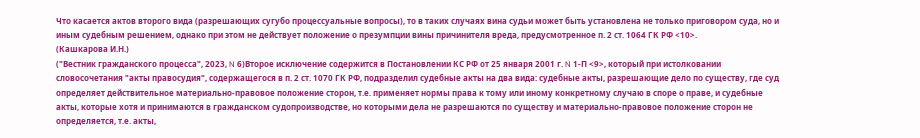Что касается актов второго вида (разрешающих сугубо процессуальные вопросы), то в таких случаях вина судьи может быть установлена не только приговором суда, но и иным судебным решением, однако при этом не действует положение о презумпции вины причинителя вреда, предусмотренное п. 2 ст. 1064 ГК РФ <10>.
(Кашкарова И.Н.)
("Вестник гражданского процесса", 2023, N 6)Второе исключение содержится в Постановлении КС РФ от 25 января 2001 г. N 1-П <9>, который при истолковании словосочетания "акты правосудия", содержащегося в п. 2 ст. 1070 ГК РФ, подразделил судебные акты на два вида: судебные акты, разрешающие дело по существу, где суд определяет действительное материально-правовое положение сторон, т.е. применяет нормы права к тому или иному конкретному случаю в споре о праве, и судебные акты, которые хотя и принимаются в гражданском судопроизводстве, но которыми дела не разрешаются по существу и материально-правовое положение сторон не определяется, т.е. акты,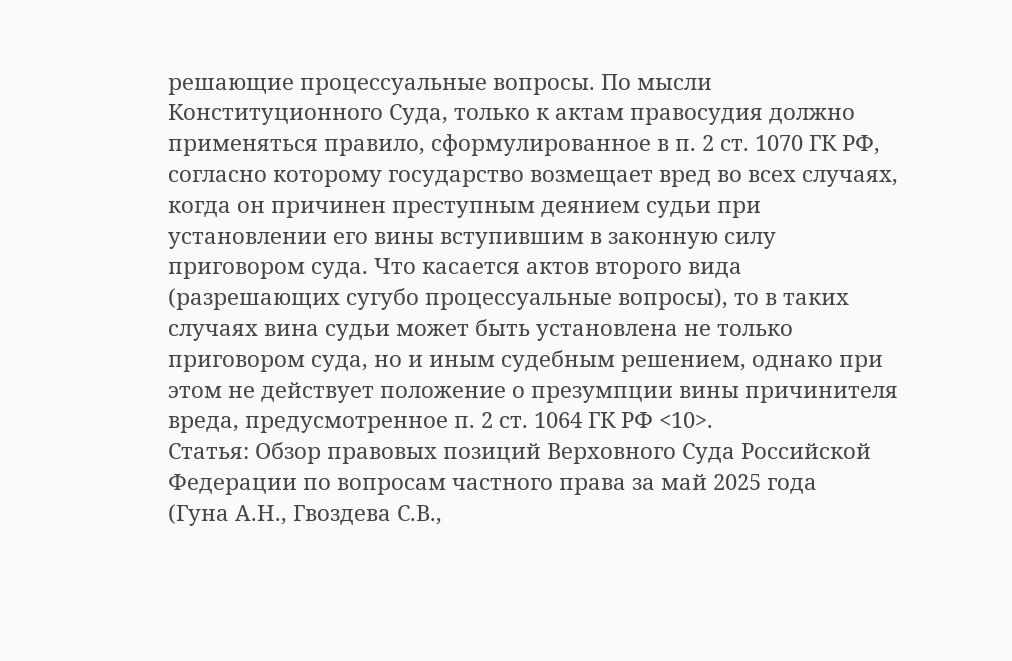решающие процессуальные вопросы. По мысли Конституционного Суда, только к актам правосудия должно применяться правило, сформулированное в п. 2 ст. 1070 ГК РФ, согласно которому государство возмещает вред во всех случаях, когда он причинен преступным деянием судьи при установлении его вины вступившим в законную силу приговором суда. Что касается актов второго вида (разрешающих сугубо процессуальные вопросы), то в таких случаях вина судьи может быть установлена не только приговором суда, но и иным судебным решением, однако при этом не действует положение о презумпции вины причинителя вреда, предусмотренное п. 2 ст. 1064 ГК РФ <10>.
Статья: Обзор правовых позиций Верховного Суда Российской Федерации по вопросам частного права за май 2025 года
(Гуна А.Н., Гвоздева С.В.,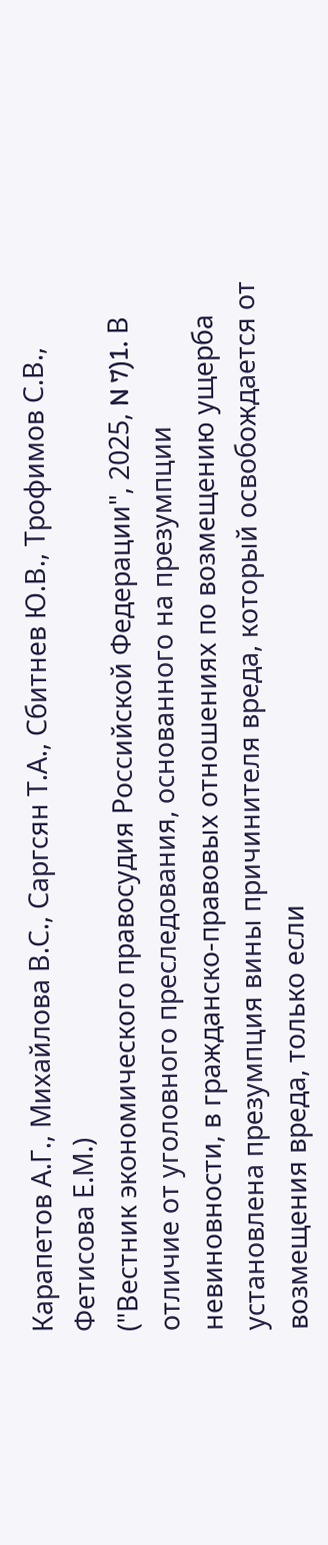Карапетов А.Г., Михайлова В.С., Саргсян Т.А., Сбитнев Ю.В., Трофимов С.В., Фетисова Е.М.)
("Вестник экономического правосудия Российской Федерации", 2025, N 7)1. В отличие от уголовного преследования, основанного на презумпции невиновности, в гражданско-правовых отношениях по возмещению ущерба установлена презумпция вины причинителя вреда, который освобождается от возмещения вреда, только если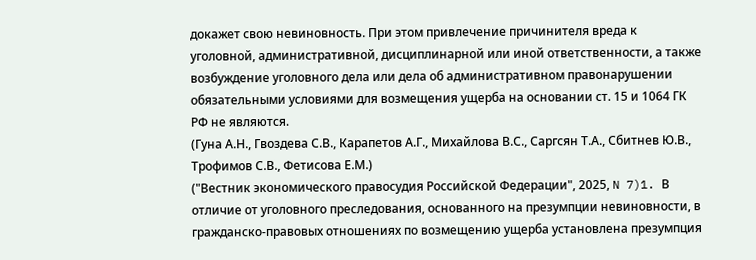докажет свою невиновность. При этом привлечение причинителя вреда к уголовной, административной, дисциплинарной или иной ответственности, а также возбуждение уголовного дела или дела об административном правонарушении обязательными условиями для возмещения ущерба на основании ст. 15 и 1064 ГК РФ не являются.
(Гуна А.Н., Гвоздева С.В., Карапетов А.Г., Михайлова В.С., Саргсян Т.А., Сбитнев Ю.В., Трофимов С.В., Фетисова Е.М.)
("Вестник экономического правосудия Российской Федерации", 2025, N 7)1. В отличие от уголовного преследования, основанного на презумпции невиновности, в гражданско-правовых отношениях по возмещению ущерба установлена презумпция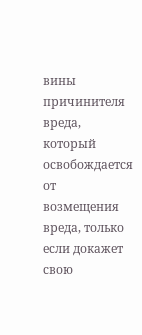вины причинителя вреда, который освобождается от возмещения вреда, только если докажет свою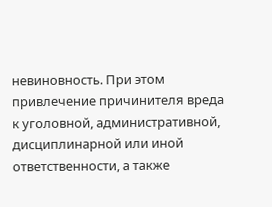невиновность. При этом привлечение причинителя вреда к уголовной, административной, дисциплинарной или иной ответственности, а также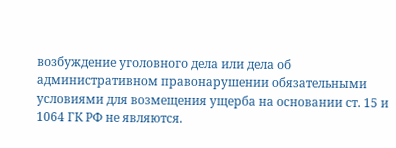возбуждение уголовного дела или дела об административном правонарушении обязательными условиями для возмещения ущерба на основании ст. 15 и 1064 ГК РФ не являются.